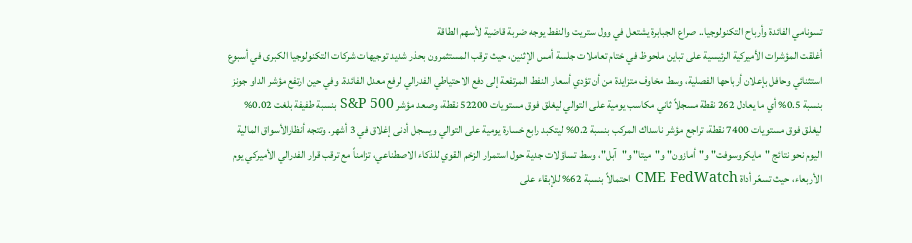تسونامي الفائدة وأرباح التكنولوجيا.. صراع الجبابرة يشتعل في وول ستريت والنفط يوجه ضربة قاضية لأسهم الطاقة
أغلقت المؤشرات الأميركية الرئيسية على تباين ملحوظ في ختام تعاملات جلسة أمس الإثنين، حيث ترقب المستثمرون بحذر شديد توجيهات شركات التكنولوجيا الكبرى في أسبوع استثنائي وحافل بإعلان أرباحها الفصلية، وسط مخاوف متزايدة من أن تؤدي أسعار النفط المرتفعة إلى دفع الاحتياطي الفدرالي لرفع معدل الفائدة. وفي حين ارتفع مؤشر الداو جونز بنسبة 0.5% أي ما يعادل 262 نقطة مسجلاً ثاني مكاسب يومية على التوالي ليغلق فوق مستويات 52200 نقطة، وصعد مؤشر S&P 500 بنسبة طفيفة بلغت 0.02% ليغلق فوق مستويات 7400 نقطة، تراجع مؤشر ناسداك المركب بنسبة 0.2% ليتكبد رابع خسارة يومية على التوالي ويسجل أدنى إغلاق في 3 أشهر. وتتجه أنظارالأسواق المالية اليوم نحو نتائج "مايكروسوفت" و"أمازون" و"ميتا" و"آبل"، وسط تساؤلات جدية حول استمرار الزخم القوي للذكاء الاصطناعي، تزامناً مع ترقب قرار الفدرالي الأميركي يوم الأربعاء، حيث تسعّر أداة CME FedWatch احتمالاً بنسبة 62% للإبقاء على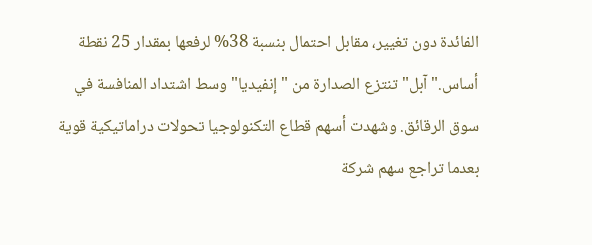الفائدة دون تغيير، مقابل احتمال بنسبة 38% لرفعها بمقدار 25 نقطة أساس."آبل" تنتزع الصدارة من "إنفيديا" وسط اشتداد المنافسة في سوق الرقائق. وشهدت أسهم قطاع التكنولوجيا تحولات دراماتيكية قوية بعدما تراجع سهم شركة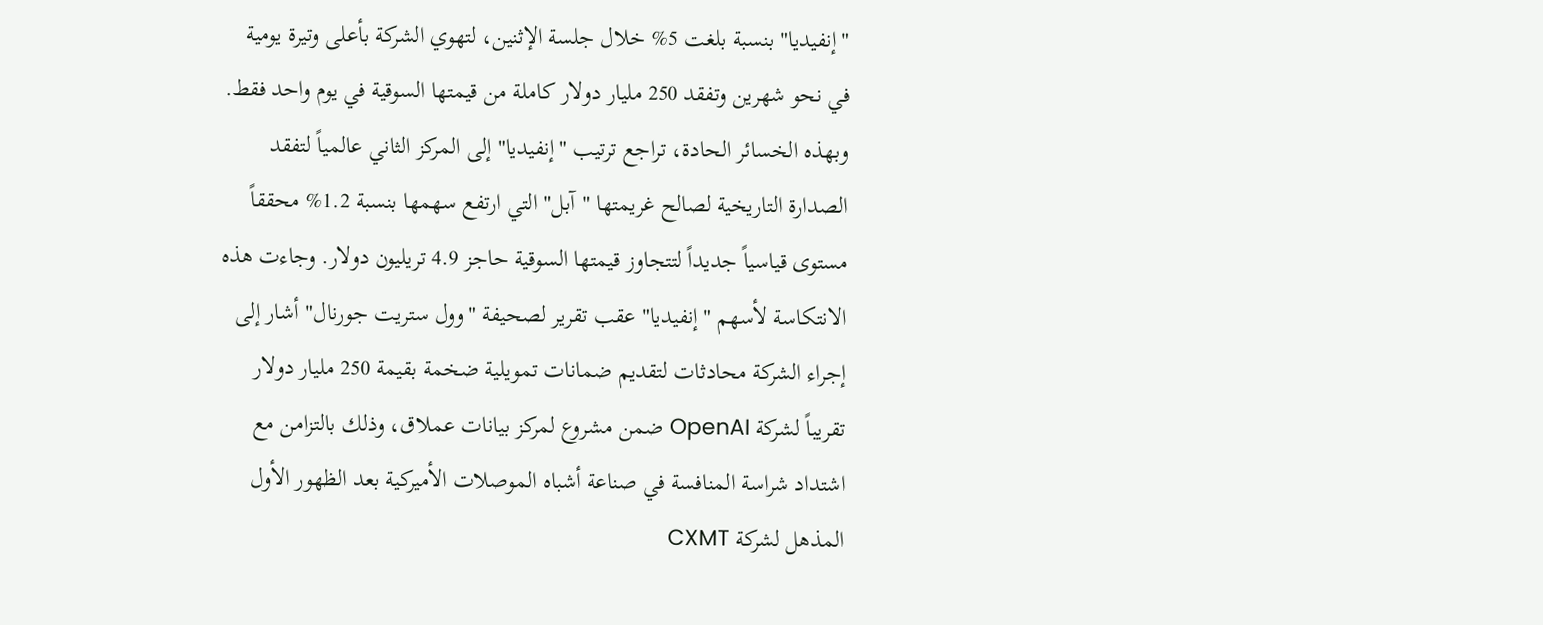"إنفيديا" بنسبة بلغت 5% خلال جلسة الإثنين، لتهوي الشركة بأعلى وتيرة يومية في نحو شهرين وتفقد 250 مليار دولار كاملة من قيمتها السوقية في يوم واحد فقط. وبهذه الخسائر الحادة، تراجع ترتيب "إنفيديا" إلى المركز الثاني عالمياً لتفقد الصدارة التاريخية لصالح غريمتها "آبل" التي ارتفع سهمها بنسبة 1.2% محققاً مستوى قياسياً جديداً لتتجاوز قيمتها السوقية حاجز 4.9 تريليون دولار. وجاءت هذه الانتكاسة لأسهم "إنفيديا" عقب تقرير لصحيفة "وول ستريت جورنال" أشار إلى إجراء الشركة محادثات لتقديم ضمانات تمويلية ضخمة بقيمة 250 مليار دولار تقريباً لشركة OpenAI ضمن مشروع لمركز بيانات عملاق، وذلك بالتزامن مع اشتداد شراسة المنافسة في صناعة أشباه الموصلات الأميركية بعد الظهور الأول المذهل لشركة CXMT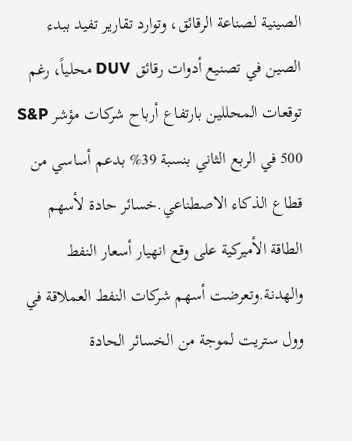الصينية لصناعة الرقائق، وتوارد تقارير تفيد ببدء الصين في تصنيع أدوات رقائق DUV محلياً، رغم توقعات المحللين بارتفاع أرباح شركات مؤشر S&P 500 في الربع الثاني بنسبة 39% بدعم أساسي من قطاع الذكاء الاصطناعي.خسائر حادة لأسهم الطاقة الأميركية على وقع انهيار أسعار النفط والهدنة.وتعرضت أسهم شركات النفط العملاقة في وول ستريت لموجة من الخسائر الحادة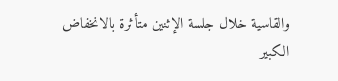والقاسية خلال جلسة الإثنين متأثرة بالانخفاض الكبير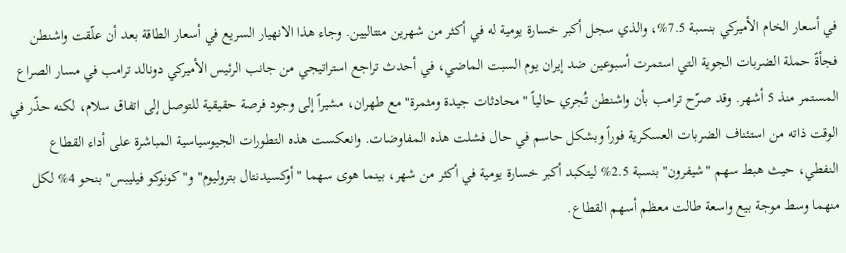في أسعار الخام الأميركي بنسبة 7.5%، والذي سجل أكبر خسارة يومية له في أكثر من شهرين متتاليين. وجاء هذا الانهيار السريع في أسعار الطاقة بعد أن علّقت واشنطن فجأةً حملة الضربات الجوية التي استمرت أسبوعين ضد إيران يوم السبت الماضي، في أحدث تراجع استراتيجي من جانب الرئيس الأميركي دونالد ترامب في مسار الصراع المستمر منذ 5 أشهر. وقد صرّح ترامب بأن واشنطن تُجري حالياً "محادثات جيدة ومثمرة" مع طهران، مشيراً إلى وجود فرصة حقيقية للتوصل إلى اتفاق سلام، لكنه حذّر في الوقت ذاته من استئناف الضربات العسكرية فوراً وبشكل حاسم في حال فشلت هذه المفاوضات. وانعكست هذه التطورات الجيوسياسية المباشرة على أداء القطاع النفطي، حيث هبط سهم "شيفرون" بنسبة 2.5% ليتكبد أكبر خسارة يومية في أكثر من شهر، بينما هوى سهما "أوكسيدنتال بتروليوم" و"كونوكو فيليبس" بنحو 4% لكل منهما وسط موجة بيع واسعة طالت معظم أسهم القطاع.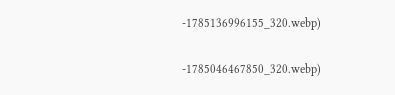-1785136996155_320.webp)

-1785046467850_320.webp)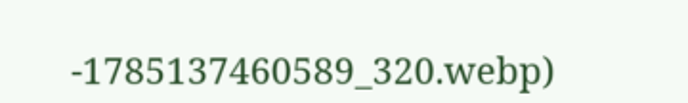-1785137460589_320.webp)